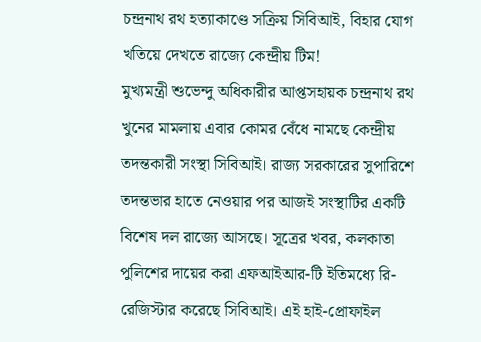চন্দ্রনাথ রথ হত্যাকাণ্ডে সক্রিয় সিবিআই, বিহার যোগ খতিয়ে দেখতে রাজ্যে কেন্দ্রীয় টিম!
মুখ্যমন্ত্রী শুভেন্দু অধিকারীর আপ্তসহায়ক চন্দ্রনাথ রথ খুনের মামলায় এবার কোমর বেঁধে নামছে কেন্দ্রীয় তদন্তকারী সংস্থা সিবিআই। রাজ্য সরকারের সুপারিশে তদন্তভার হাতে নেওয়ার পর আজই সংস্থাটির একটি বিশেষ দল রাজ্যে আসছে। সূত্রের খবর, কলকাতা পুলিশের দায়ের করা এফআইআর-টি ইতিমধ্যে রি-রেজিস্টার করেছে সিবিআই। এই হাই-প্রোফাইল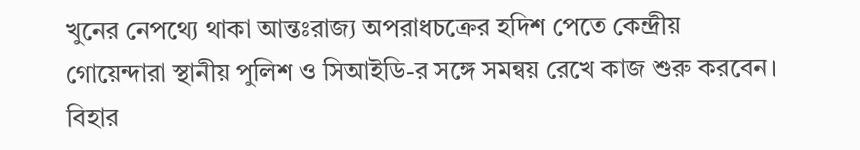খুনের নেপথ্যে থাকা আন্তঃরাজ্য অপরাধচক্রের হদিশ পেতে কেন্দ্রীয় গোয়েন্দারা স্থানীয় পুলিশ ও সিআইডি-র সঙ্গে সমন্বয় রেখে কাজ শুরু করবেন।
বিহার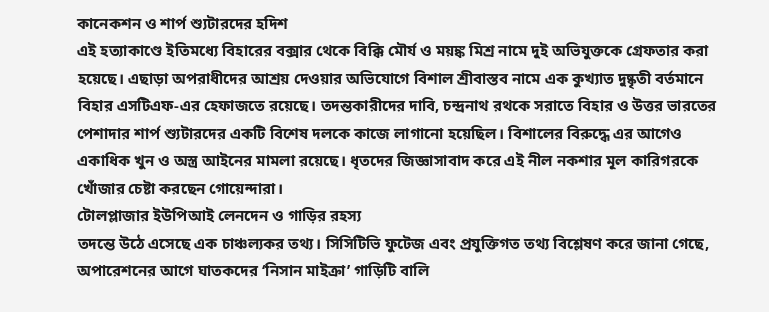কানেকশন ও শার্প শ্যুটারদের হদিশ
এই হত্যাকাণ্ডে ইতিমধ্যে বিহারের বক্সার থেকে বিক্কি মৌর্য ও ময়ঙ্ক মিশ্র নামে দুই অভিযুক্তকে গ্রেফতার করা হয়েছে। এছাড়া অপরাধীদের আশ্রয় দেওয়ার অভিযোগে বিশাল শ্রীবাস্তব নামে এক কুখ্যাত দুষ্কৃতী বর্তমানে বিহার এসটিএফ-এর হেফাজতে রয়েছে। তদন্তকারীদের দাবি, চন্দ্রনাথ রথকে সরাতে বিহার ও উত্তর ভারতের পেশাদার শার্প শ্যুটারদের একটি বিশেষ দলকে কাজে লাগানো হয়েছিল। বিশালের বিরুদ্ধে এর আগেও একাধিক খুন ও অস্ত্র আইনের মামলা রয়েছে। ধৃতদের জিজ্ঞাসাবাদ করে এই নীল নকশার মূল কারিগরকে খোঁজার চেষ্টা করছেন গোয়েন্দারা।
টোলপ্লাজার ইউপিআই লেনদেন ও গাড়ির রহস্য
তদন্তে উঠে এসেছে এক চাঞ্চল্যকর তথ্য। সিসিটিভি ফুটেজ এবং প্রযুক্তিগত তথ্য বিশ্লেষণ করে জানা গেছে, অপারেশনের আগে ঘাতকদের ‘নিসান মাইক্রা’ গাড়িটি বালি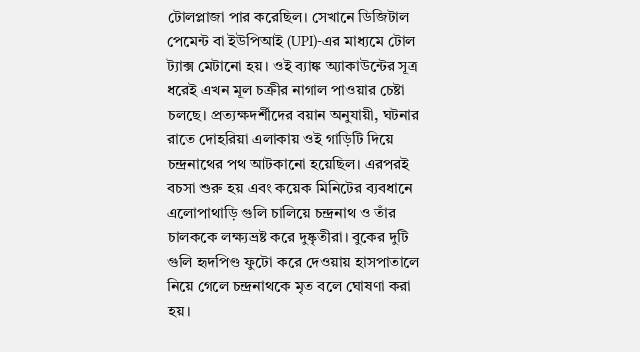টোলপ্লাজা পার করেছিল। সেখানে ডিজিটাল পেমেন্ট বা ইউপিআই (UPI)-এর মাধ্যমে টোল ট্যাক্স মেটানো হয়। ওই ব্যাঙ্ক অ্যাকাউন্টের সূত্র ধরেই এখন মূল চক্রীর নাগাল পাওয়ার চেষ্টা চলছে। প্রত্যক্ষদর্শীদের বয়ান অনুযায়ী, ঘটনার রাতে দোহরিয়া এলাকায় ওই গাড়িটি দিয়ে চন্দ্রনাথের পথ আটকানো হয়েছিল। এরপরই বচসা শুরু হয় এবং কয়েক মিনিটের ব্যবধানে এলোপাথাড়ি গুলি চালিয়ে চন্দ্রনাথ ও তাঁর চালককে লক্ষ্যভ্রষ্ট করে দুষ্কৃতীরা। বুকের দুটি গুলি হৃদপিণ্ড ফুটো করে দেওয়ায় হাসপাতালে নিয়ে গেলে চন্দ্রনাথকে মৃত বলে ঘোষণা করা হয়।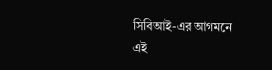সিবিআই-এর আগমনে এই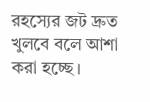রহস্যের জট দ্রুত খুলবে বলে আশা করা হচ্ছে।